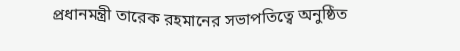প্রধানমন্ত্রী তারেক রহমানের সভাপতিত্বে অনুষ্ঠিত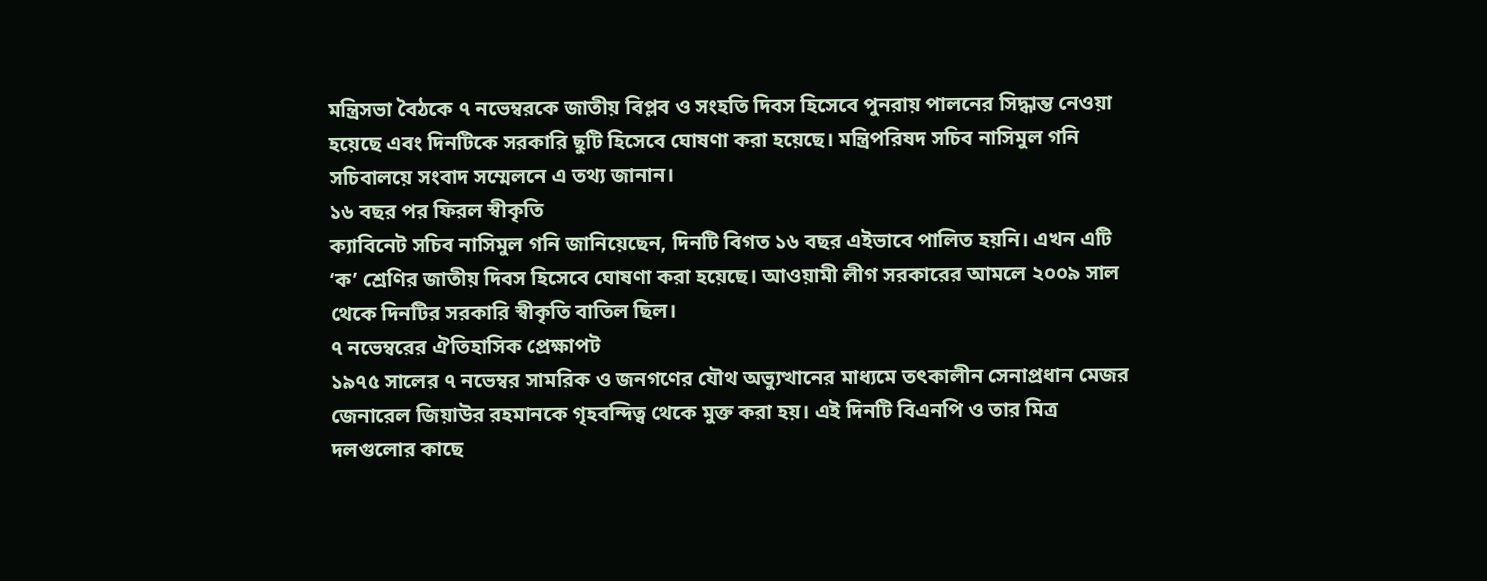মন্ত্রিসভা বৈঠকে ৭ নভেম্বরকে জাতীয় বিপ্লব ও সংহতি দিবস হিসেবে পুনরায় পালনের সিদ্ধান্ত নেওয়া হয়েছে এবং দিনটিকে সরকারি ছুটি হিসেবে ঘোষণা করা হয়েছে। মন্ত্রিপরিষদ সচিব নাসিমুল গনি সচিবালয়ে সংবাদ সম্মেলনে এ তথ্য জানান।
১৬ বছর পর ফিরল স্বীকৃতি
ক্যাবিনেট সচিব নাসিমুল গনি জানিয়েছেন, দিনটি বিগত ১৬ বছর এইভাবে পালিত হয়নি। এখন এটি ‘ক’ শ্রেণির জাতীয় দিবস হিসেবে ঘোষণা করা হয়েছে। আওয়ামী লীগ সরকারের আমলে ২০০৯ সাল থেকে দিনটির সরকারি স্বীকৃতি বাতিল ছিল।
৭ নভেম্বরের ঐতিহাসিক প্রেক্ষাপট
১৯৭৫ সালের ৭ নভেম্বর সামরিক ও জনগণের যৌথ অভ্যুত্থানের মাধ্যমে তৎকালীন সেনাপ্রধান মেজর জেনারেল জিয়াউর রহমানকে গৃহবন্দিত্ব থেকে মুক্ত করা হয়। এই দিনটি বিএনপি ও তার মিত্র দলগুলোর কাছে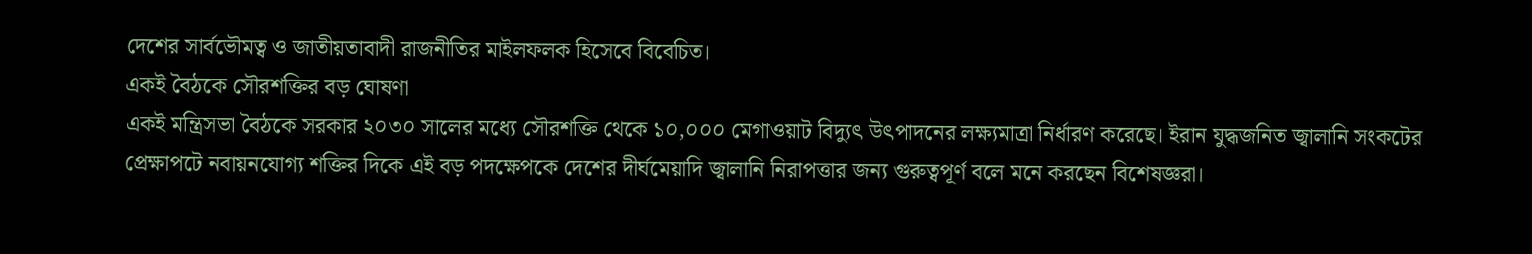দেশের সার্বভৌমত্ব ও জাতীয়তাবাদী রাজনীতির মাইলফলক হিসেবে বিবেচিত।
একই বৈঠকে সৌরশক্তির বড় ঘোষণা
একই মন্ত্রিসভা বৈঠকে সরকার ২০৩০ সালের মধ্যে সৌরশক্তি থেকে ১০,০০০ মেগাওয়াট বিদ্যুৎ উৎপাদনের লক্ষ্যমাত্রা নির্ধারণ করেছে। ইরান যুদ্ধজনিত জ্বালানি সংকটের প্রেক্ষাপটে নবায়নযোগ্য শক্তির দিকে এই বড় পদক্ষেপকে দেশের দীর্ঘমেয়াদি জ্বালানি নিরাপত্তার জন্য গুরুত্বপূর্ণ বলে মনে করছেন বিশেষজ্ঞরা।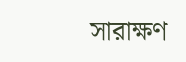সারাক্ষণ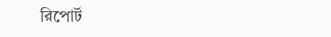রিপোর্ট